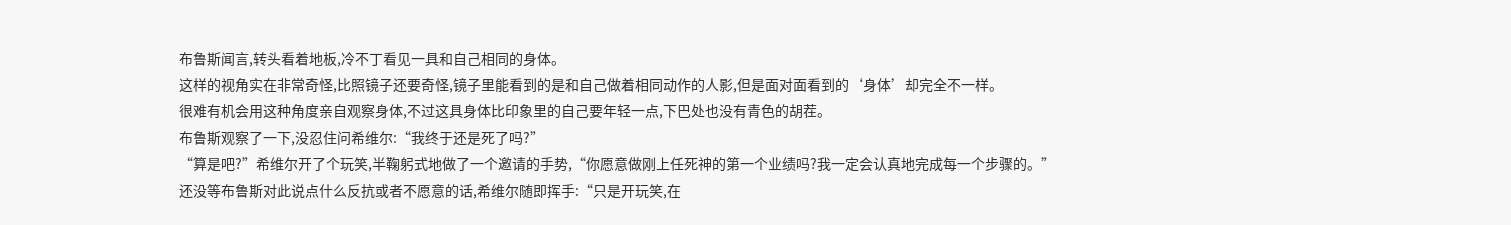布鲁斯闻言,转头看着地板,冷不丁看见一具和自己相同的身体。
这样的视角实在非常奇怪,比照镜子还要奇怪,镜子里能看到的是和自己做着相同动作的人影,但是面对面看到的‘身体’却完全不一样。
很难有机会用这种角度亲自观察身体,不过这具身体比印象里的自己要年轻一点,下巴处也没有青色的胡茬。
布鲁斯观察了一下,没忍住问希维尔:“我终于还是死了吗?”
“算是吧?”希维尔开了个玩笑,半鞠躬式地做了一个邀请的手势,“你愿意做刚上任死神的第一个业绩吗?我一定会认真地完成每一个步骤的。”
还没等布鲁斯对此说点什么反抗或者不愿意的话,希维尔随即挥手:“只是开玩笑,在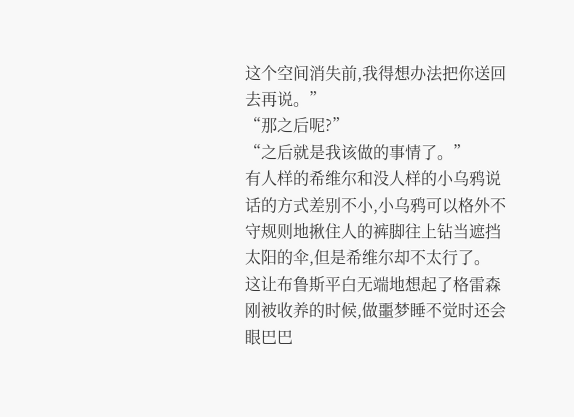这个空间消失前,我得想办法把你送回去再说。”
“那之后呢?”
“之后就是我该做的事情了。”
有人样的希维尔和没人样的小乌鸦说话的方式差别不小,小乌鸦可以格外不守规则地揪住人的裤脚往上钻当遮挡太阳的伞,但是希维尔却不太行了。
这让布鲁斯平白无端地想起了格雷森刚被收养的时候,做噩梦睡不觉时还会眼巴巴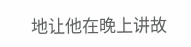地让他在晚上讲故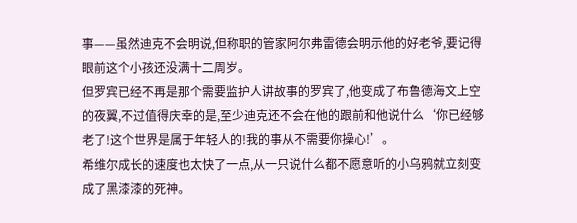事——虽然迪克不会明说,但称职的管家阿尔弗雷德会明示他的好老爷,要记得眼前这个小孩还没满十二周岁。
但罗宾已经不再是那个需要监护人讲故事的罗宾了,他变成了布鲁德海文上空的夜翼,不过值得庆幸的是,至少迪克还不会在他的跟前和他说什么‘你已经够老了!这个世界是属于年轻人的!我的事从不需要你操心!’。
希维尔成长的速度也太快了一点,从一只说什么都不愿意听的小乌鸦就立刻变成了黑漆漆的死神。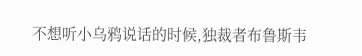不想听小乌鸦说话的时候,独裁者布鲁斯韦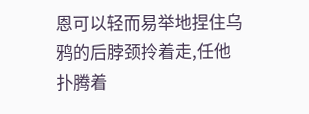恩可以轻而易举地捏住乌鸦的后脖颈拎着走,任他扑腾着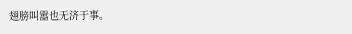翅膀叫嚣也无济于事。